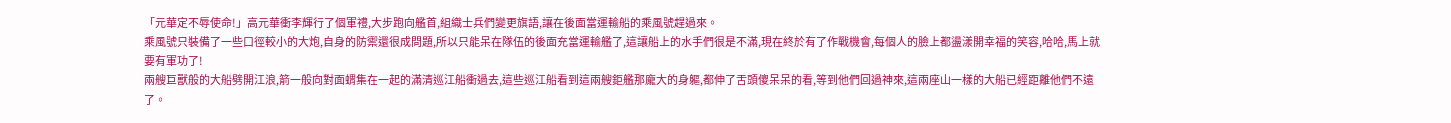「元華定不辱使命!」高元華衝李輝行了個軍禮,大步跑向艦首,組織士兵們變更旗語,讓在後面當運輸船的乘風號趕過來。
乘風號只裝備了一些口徑較小的大炮,自身的防禦還很成問題,所以只能呆在隊伍的後面充當運輸艦了,這讓船上的水手們很是不滿,現在終於有了作戰機會,每個人的臉上都盪漾開幸福的笑容,哈哈,馬上就要有軍功了!
兩艘巨獸般的大船劈開江浪,箭一般向對面蝟集在一起的滿清巡江船衝過去,這些巡江船看到這兩艘鉅艦那龐大的身軀,都伸了舌頭傻呆呆的看,等到他們回過神來,這兩座山一樣的大船已經距離他們不遠了。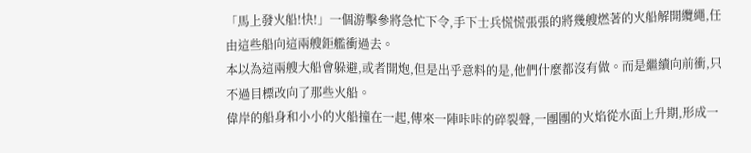「馬上發火船!快!」一個游擊參將急忙下令,手下士兵慌慌張張的將幾艘燃著的火船解開纜繩,任由這些船向這兩艘鉅艦衝過去。
本以為這兩艘大船會躲避,或者開炮,但是出乎意料的是,他們什麼都沒有做。而是繼續向前衝,只不過目標改向了那些火船。
偉岸的船身和小小的火船撞在一起,傳來一陣咔咔的碎裂聲,一團團的火焰從水面上升期,形成一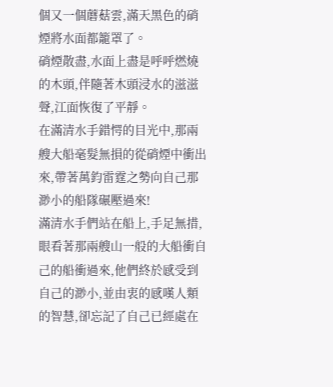個又一個蘑菇雲,滿天黑色的硝煙將水面都籠罩了。
硝煙散盡,水面上盡是呼呼燃燒的木頭,伴隨著木頭浸水的滋滋聲,江面恢復了平靜。
在滿清水手錯愕的目光中,那兩艘大船毫髮無損的從硝煙中衝出來,帶著萬鈞雷霆之勢向自己那渺小的船隊碾壓過來!
滿清水手們站在船上,手足無措,眼看著那兩艘山一般的大船衝自己的船衝過來,他們終於感受到自己的渺小,並由衷的感嘆人類的智慧,卻忘記了自己已經處在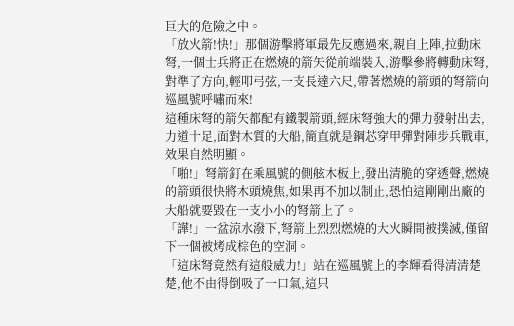巨大的危險之中。
「放火箭!快!」那個游擊將軍最先反應過來,親自上陣,拉動床弩,一個士兵將正在燃燒的箭矢從前端裝入,游擊參將轉動床弩,對準了方向,輕叩弓弦,一支長達六尺,帶著燃燒的箭頭的弩箭向巡風號呼嘯而來!
這種床弩的箭矢都配有鐵製箭頭,經床弩強大的彈力發射出去,力道十足,面對木質的大船,簡直就是鋼芯穿甲彈對陣步兵戰車,效果自然明顯。
「啪!」弩箭釘在乘風號的側舷木板上,發出清脆的穿透聲,燃燒的箭頭很快將木頭燒焦,如果再不加以制止,恐怕這剛剛出廠的大船就要毀在一支小小的弩箭上了。
「譁!」一盆涼水潑下,弩箭上烈烈燃燒的大火瞬間被撲滅,僅留下一個被烤成棕色的空洞。
「這床弩竟然有這般威力!」站在巡風號上的李輝看得清清楚楚,他不由得倒吸了一口氣,這只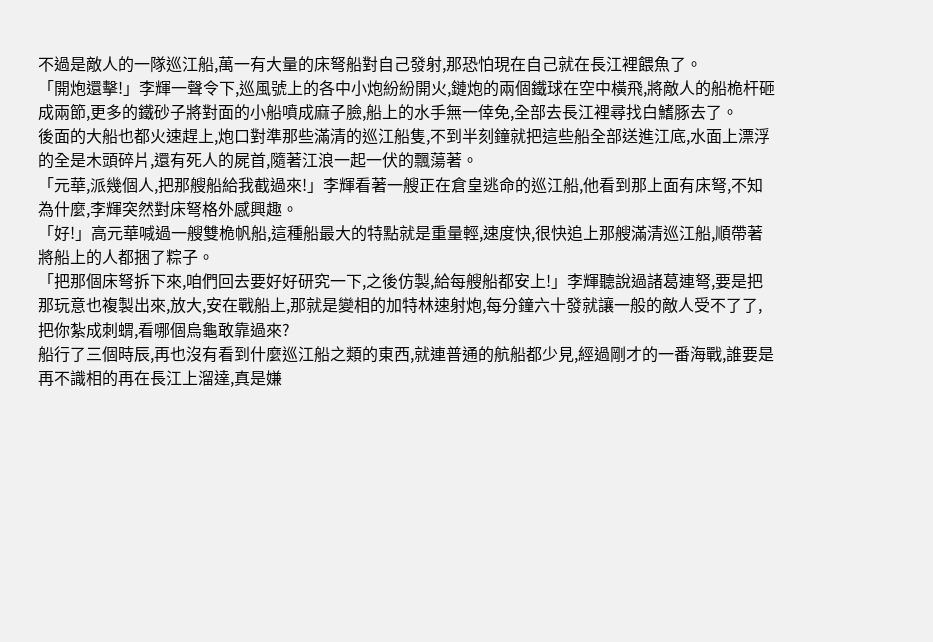不過是敵人的一隊巡江船,萬一有大量的床弩船對自己發射,那恐怕現在自己就在長江裡餵魚了。
「開炮還擊!」李輝一聲令下,巡風號上的各中小炮紛紛開火,鏈炮的兩個鐵球在空中橫飛,將敵人的船桅杆砸成兩節,更多的鐵砂子將對面的小船噴成麻子臉,船上的水手無一倖免,全部去長江裡尋找白鰭豚去了。
後面的大船也都火速趕上,炮口對準那些滿清的巡江船隻,不到半刻鐘就把這些船全部送進江底,水面上漂浮的全是木頭碎片,還有死人的屍首,隨著江浪一起一伏的飄蕩著。
「元華,派幾個人,把那艘船給我截過來!」李輝看著一艘正在倉皇逃命的巡江船,他看到那上面有床弩,不知為什麼,李輝突然對床弩格外感興趣。
「好!」高元華喊過一艘雙桅帆船,這種船最大的特點就是重量輕,速度快,很快追上那艘滿清巡江船,順帶著將船上的人都捆了粽子。
「把那個床弩拆下來,咱們回去要好好研究一下,之後仿製,給每艘船都安上!」李輝聽說過諸葛連弩,要是把那玩意也複製出來,放大,安在戰船上,那就是變相的加特林速射炮,每分鐘六十發就讓一般的敵人受不了了,把你紮成刺蝟,看哪個烏龜敢靠過來?
船行了三個時辰,再也沒有看到什麼巡江船之類的東西,就連普通的航船都少見,經過剛才的一番海戰,誰要是再不識相的再在長江上溜達,真是嫌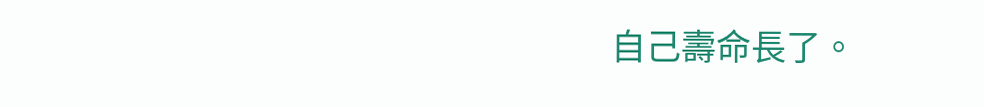自己壽命長了。